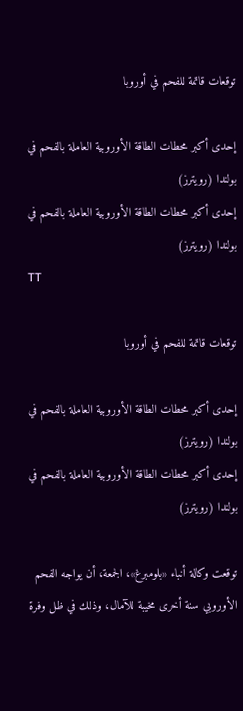توقعات قاتمة للفحم في أوروبا

إحدى أكبر محطات الطاقة الأوروبية العاملة بالفحم في بولندا (رويترز)
إحدى أكبر محطات الطاقة الأوروبية العاملة بالفحم في بولندا (رويترز)
TT

توقعات قاتمة للفحم في أوروبا

إحدى أكبر محطات الطاقة الأوروبية العاملة بالفحم في بولندا (رويترز)
إحدى أكبر محطات الطاقة الأوروبية العاملة بالفحم في بولندا (رويترز)

توقعت وكالة أنباء «بلومبرغ»، الجمعة، أن يواجه الفحم الأوروبي سنة أخرى مخيبة للآمال، وذلك في ظل وفرة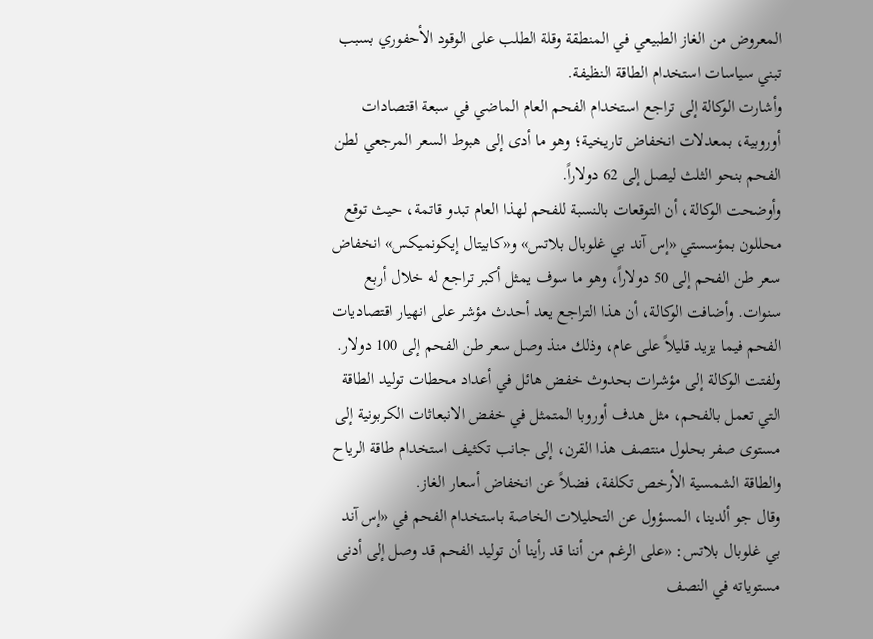المعروض من الغاز الطبيعي في المنطقة وقلة الطلب على الوقود الأحفوري بسبب تبني سياسات استخدام الطاقة النظيفة.
وأشارت الوكالة إلى تراجع استخدام الفحم العام الماضي في سبعة اقتصادات أوروبية، بمعدلات انخفاض تاريخية؛ وهو ما أدى إلى هبوط السعر المرجعي لطن الفحم بنحو الثلث ليصل إلى 62 دولاراً.
وأوضحت الوكالة، أن التوقعات بالنسبة للفحم لهذا العام تبدو قاتمة، حيث توقع محللون بمؤسستي «إس آند بي غلوبال بلاتس» و«كابيتال إيكونميكس» انخفاض سعر طن الفحم إلى 50 دولاراً، وهو ما سوف يمثل أكبر تراجع له خلال أربع سنوات. وأضافت الوكالة، أن هذا التراجع يعد أحدث مؤشر على انهيار اقتصاديات الفحم فيما يزيد قليلاً على عام، وذلك منذ وصل سعر طن الفحم إلى 100 دولار.
ولفتت الوكالة إلى مؤشرات بحدوث خفض هائل في أعداد محطات توليد الطاقة التي تعمل بالفحم، مثل هدف أوروبا المتمثل في خفض الانبعاثات الكربونية إلى مستوى صفر بحلول منتصف هذا القرن، إلى جانب تكثيف استخدام طاقة الرياح والطاقة الشمسية الأرخص تكلفة، فضلاً عن انخفاض أسعار الغاز.
وقال جو ألدينا، المسؤول عن التحليلات الخاصة باستخدام الفحم في «إس آند بي غلوبال بلاتس: «على الرغم من أننا قد رأينا أن توليد الفحم قد وصل إلى أدنى مستوياته في النصف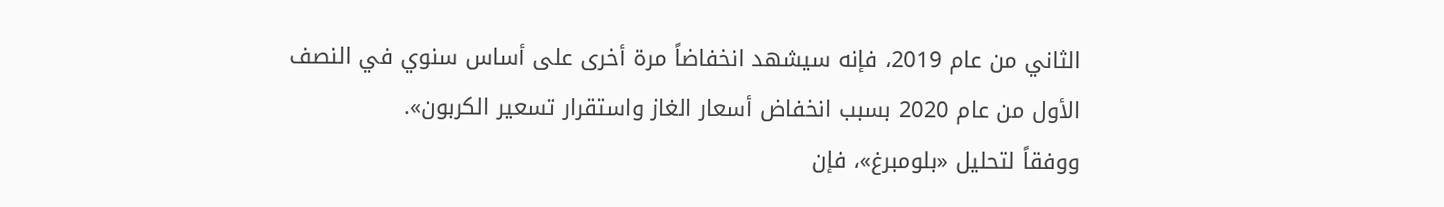الثاني من عام 2019، فإنه سيشهد انخفاضاً مرة أخرى على أساس سنوي في النصف الأول من عام 2020 بسبب انخفاض أسعار الغاز واستقرار تسعير الكربون».
ووفقاً لتحليل «بلومبرغ»، فإن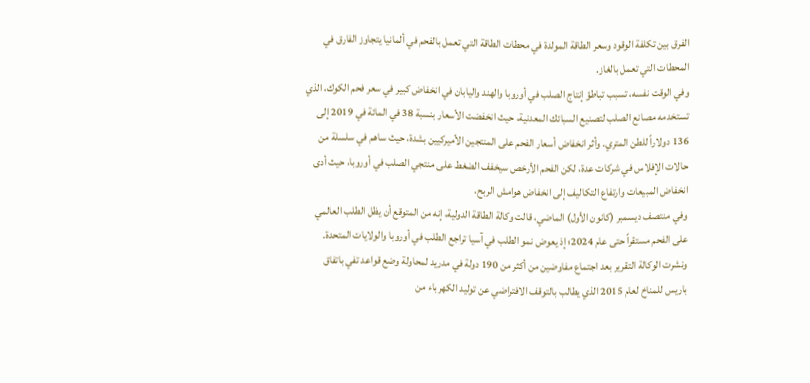الفرق بين تكلفة الوقود وسعر الطاقة المولدة في محطات الطاقة التي تعمل بالفحم في ألمانيا يتجاوز الفارق في المحطات التي تعمل بالغاز.
وفي الوقت نفسه، تسبب تباطؤ إنتاج الصلب في أوروبا والهند واليابان في انخفاض كبير في سعر فحم الكوك، الذي تستخدمه مصانع الصلب لتصنيع السبائك المعدنية، حيث انخفضت الأسعار بنسبة 38 في المائة في 2019 إلى 136 دولاراً للطن المتري. وأثر انخفاض أسعار الفحم على المنتجين الأميركيين بشدة، حيث ساهم في سلسلة من حالات الإفلاس في شركات عدة، لكن الفحم الأرخص سيخفف الضغط على منتجي الصلب في أوروبا، حيث أدى انخفاض المبيعات وارتفاع التكاليف إلى انخفاض هوامش الربح.
وفي منتصف ديسمبر (كانون الأول) الماضي، قالت وكالة الطاقة الدولية، إنه من المتوقع أن يظل الطلب العالمي على الفحم مستقراً حتى عام 2024؛ إذ يعوض نمو الطلب في آسيا تراجع الطلب في أوروبا والولايات المتحدة. ونشرت الوكالة التقرير بعد اجتماع مفاوضين من أكثر من 190 دولة في مدريد لمحاولة وضع قواعد تفي باتفاق باريس للمناخ لعام 2015 الذي يطالب بالتوقف الافتراضي عن توليد الكهرباء من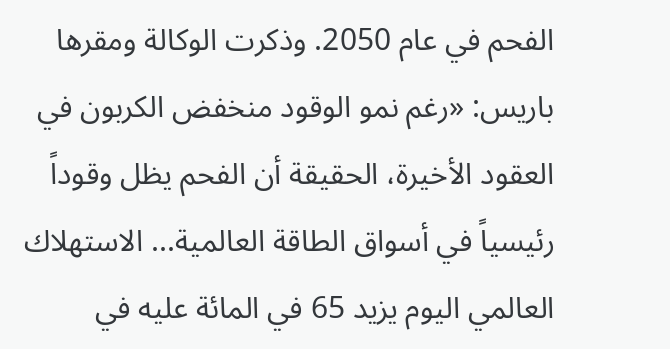الفحم في عام 2050. وذكرت الوكالة ومقرها باريس: «رغم نمو الوقود منخفض الكربون في العقود الأخيرة، الحقيقة أن الفحم يظل وقوداً رئيسياً في أسواق الطاقة العالمية... الاستهلاك العالمي اليوم يزيد 65 في المائة عليه في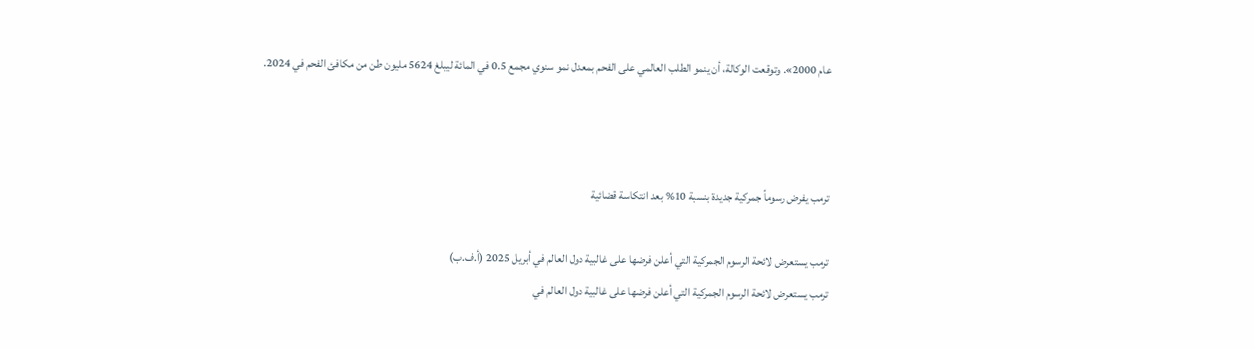عام 2000». وتوقعت الوكالة، أن ينمو الطلب العالمي على الفحم بمعدل نمو سنوي مجمع 0.5 في المائة ليبلغ 5624 مليون طن من مكافئ الفحم في 2024.



ترمب يفرض رسوماً جمركية جديدة بنسبة 10% بعد انتكاسة قضائية

ترمب يستعرض لائحة الرسوم الجمركية التي أعلن فرضها على غالبية دول العالم في أبريل 2025 (أ.ف.ب)
ترمب يستعرض لائحة الرسوم الجمركية التي أعلن فرضها على غالبية دول العالم في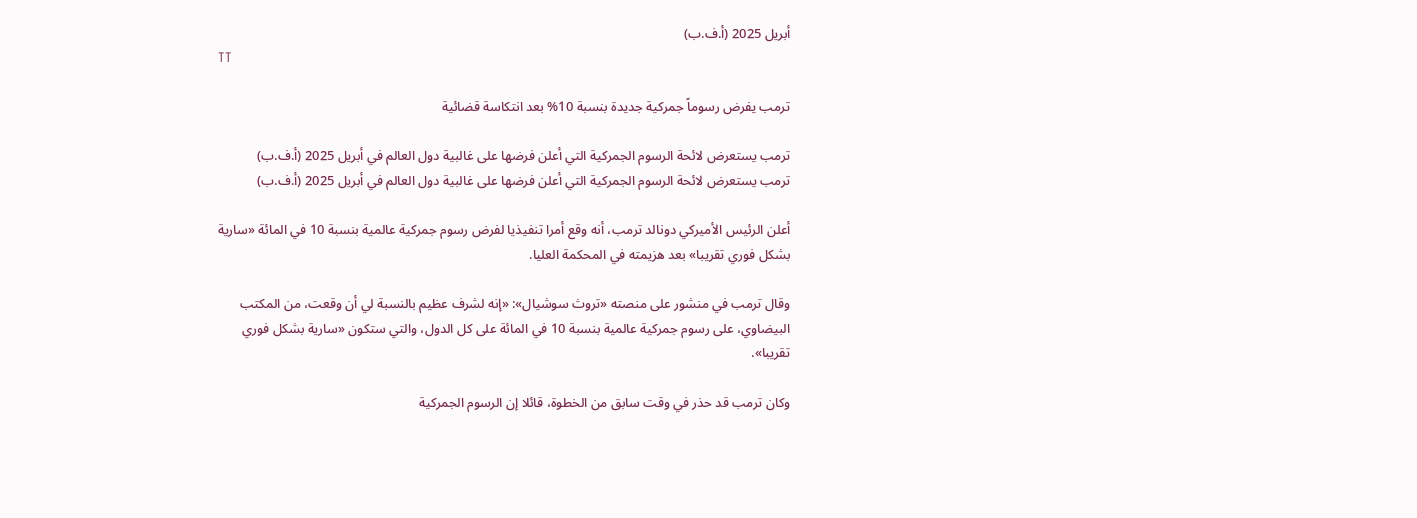أبريل 2025 (أ.ف.ب)
TT

ترمب يفرض رسوماً جمركية جديدة بنسبة 10% بعد انتكاسة قضائية

ترمب يستعرض لائحة الرسوم الجمركية التي أعلن فرضها على غالبية دول العالم في أبريل 2025 (أ.ف.ب)
ترمب يستعرض لائحة الرسوم الجمركية التي أعلن فرضها على غالبية دول العالم في أبريل 2025 (أ.ف.ب)

أعلن الرئيس الأميركي دونالد ترمب، أنه وقع أمرا تنفيذيا لفرض رسوم جمركية عالمية بنسبة 10 في المائة «سارية بشكل فوري تقريبا» بعد هزيمته في المحكمة العليا.

وقال ترمب في منشور على منصته «تروث سوشيال»: «إنه لشرف عظيم بالنسبة لي أن وقعت، من المكتب البيضاوي، على رسوم جمركية عالمية بنسبة 10 في المائة على كل الدول، والتي ستكون «سارية بشكل فوري تقريبا».

وكان ترمب قد حذر في وقت سابق من الخطوة، قائلا إن الرسوم الجمركية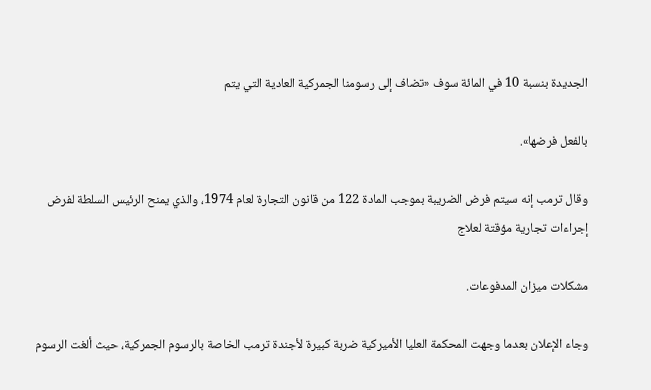الجديدة بنسبة 10 في المائة سوف «تضاف إلى رسومنا الجمركية العادية التي يتم

بالفعل فرضها».

وقال ترمب إنه سيتم فرض الضريبة بموجب المادة 122 من قانون التجارة لعام 1974، والذي يمنح الرئيس السلطة لفرض إجراءات تجارية مؤقتة لعلاج

مشكلات ميزان المدفوعات.

وجاء الإعلان بعدما وجهت المحكمة العليا الأميركية ضربة كبيرة لأجندة ترمب الخاصة بالرسوم الجمركية، حيث ألغت الرسوم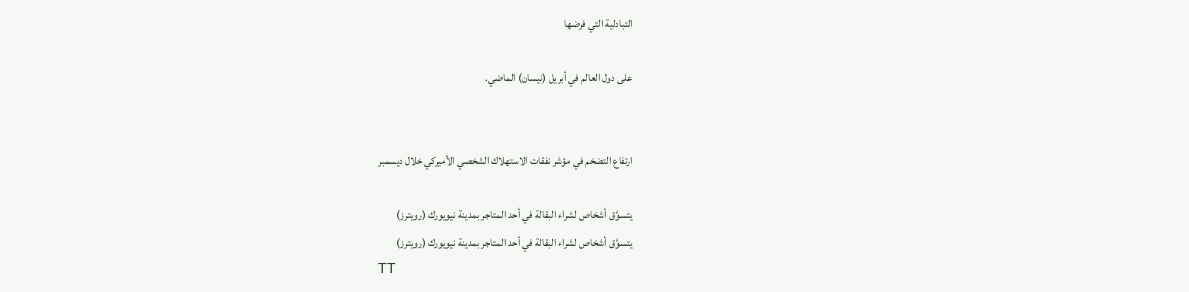التبادلية التي فرضها

على دول العالم في أبريل (نيسان) الماضي.


ارتفاع التضخم في مؤشر نفقات الاستهلاك الشخصي الأميركي خلال ديسمبر

يتسوَّق أشخاص لشراء البقالة في أحد المتاجر بمدينة نيويورك (رويترز)
يتسوَّق أشخاص لشراء البقالة في أحد المتاجر بمدينة نيويورك (رويترز)
TT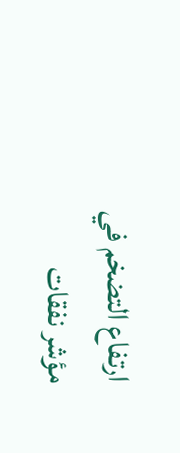ارتفاع التضخم في مؤشر نفقات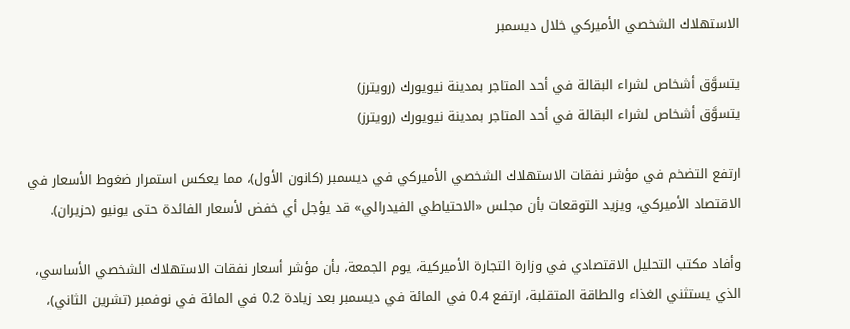الاستهلاك الشخصي الأميركي خلال ديسمبر

يتسوَّق أشخاص لشراء البقالة في أحد المتاجر بمدينة نيويورك (رويترز)
يتسوَّق أشخاص لشراء البقالة في أحد المتاجر بمدينة نيويورك (رويترز)

ارتفع التضخم في مؤشر نفقات الاستهلاك الشخصي الأميركي في ديسمبر (كانون الأول)، مما يعكس استمرار ضغوط الأسعار في الاقتصاد الأميركي، ويزيد التوقعات بأن مجلس «الاحتياطي الفيدرالي» قد يؤجل أي خفض لأسعار الفائدة حتى يونيو (حزيران).

وأفاد مكتب التحليل الاقتصادي في وزارة التجارة الأميركية، يوم الجمعة، بأن مؤشر أسعار نفقات الاستهلاك الشخصي الأساسي، الذي يستثني الغذاء والطاقة المتقلبة، ارتفع 0.4 في المائة في ديسمبر بعد زيادة 0.2 في المائة في نوفمبر (تشرين الثاني)،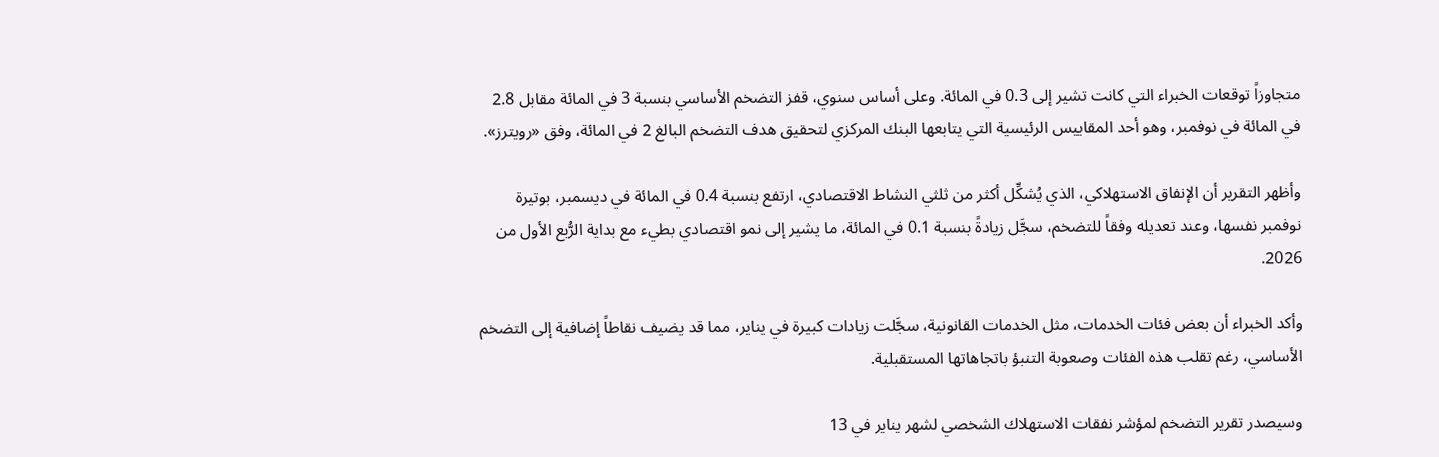متجاوزاً توقعات الخبراء التي كانت تشير إلى 0.3 في المائة. وعلى أساس سنوي، قفز التضخم الأساسي بنسبة 3 في المائة مقابل 2.8 في المائة في نوفمبر، وهو أحد المقاييس الرئيسية التي يتابعها البنك المركزي لتحقيق هدف التضخم البالغ 2 في المائة، وفق «رويترز».

وأظهر التقرير أن الإنفاق الاستهلاكي، الذي يُشكِّل أكثر من ثلثي النشاط الاقتصادي، ارتفع بنسبة 0.4 في المائة في ديسمبر، بوتيرة نوفمبر نفسها، وعند تعديله وفقاً للتضخم، سجَّل زيادةً بنسبة 0.1 في المائة، ما يشير إلى نمو اقتصادي بطيء مع بداية الرُّبع الأول من 2026.

وأكد الخبراء أن بعض فئات الخدمات، مثل الخدمات القانونية، سجَّلت زيادات كبيرة في يناير، مما قد يضيف نقاطاً إضافية إلى التضخم الأساسي، رغم تقلب هذه الفئات وصعوبة التنبؤ باتجاهاتها المستقبلية.

وسيصدر تقرير التضخم لمؤشر نفقات الاستهلاك الشخصي لشهر يناير في 13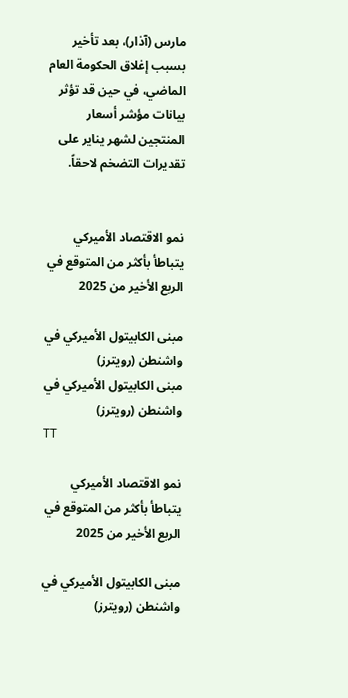مارس (آذار)، بعد تأخير بسبب إغلاق الحكومة العام الماضي، في حين قد تؤثر بيانات مؤشر أسعار المنتجين لشهر يناير على تقديرات التضخم لاحقاً.


نمو الاقتصاد الأميركي يتباطأ بأكثر من المتوقع في الربع الأخير من 2025

مبنى الكابيتول الأميركي في واشنطن (رويترز)
مبنى الكابيتول الأميركي في واشنطن (رويترز)
TT

نمو الاقتصاد الأميركي يتباطأ بأكثر من المتوقع في الربع الأخير من 2025

مبنى الكابيتول الأميركي في واشنطن (رويترز)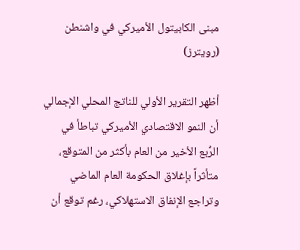مبنى الكابيتول الأميركي في واشنطن (رويترز)

أظهر التقرير الأولي للناتج المحلي الإجمالي أن النمو الاقتصادي الأميركي تباطأ في الرُّبع الأخير من العام بأكثر من المتوقع، متأثراً بإغلاق الحكومة العام الماضي وتراجع الإنفاق الاستهلاكي، رغم توقع أن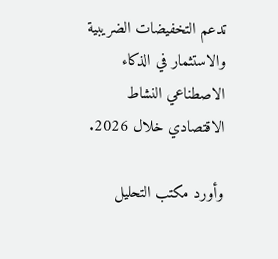تدعم التخفيضات الضريبية والاستثمار في الذكاء الاصطناعي النشاط الاقتصادي خلال 2026.

وأورد مكتب التحليل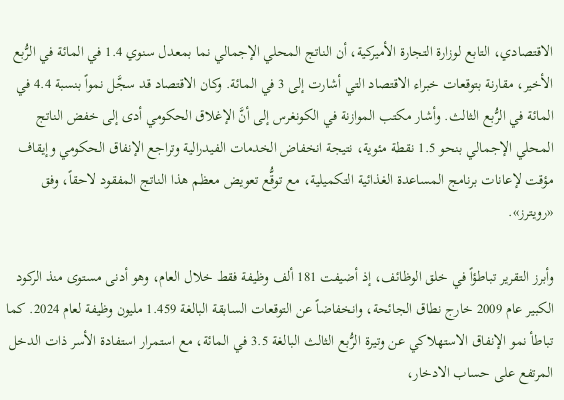الاقتصادي، التابع لوزارة التجارة الأميركية، أن الناتج المحلي الإجمالي نما بمعدل سنوي 1.4 في المائة في الرُّبع الأخير، مقارنة بتوقعات خبراء الاقتصاد التي أشارت إلى 3 في المائة. وكان الاقتصاد قد سجَّل نمواً بنسبة 4.4 في المائة في الرُّبع الثالث. وأشار مكتب الموازنة في الكونغرس إلى أنَّ الإغلاق الحكومي أدى إلى خفض الناتج المحلي الإجمالي بنحو 1.5 نقطة مئوية، نتيجة انخفاض الخدمات الفيدرالية وتراجع الإنفاق الحكومي وإيقاف مؤقت لإعانات برنامج المساعدة الغذائية التكميلية، مع توقُّع تعويض معظم هذا الناتج المفقود لاحقاً، وفق «رويترز».

وأبرز التقرير تباطؤاً في خلق الوظائف، إذ أضيفت 181 ألف وظيفة فقط خلال العام، وهو أدنى مستوى منذ الركود الكبير عام 2009 خارج نطاق الجائحة، وانخفاضاً عن التوقعات السابقة البالغة 1.459 مليون وظيفة لعام 2024. كما تباطأ نمو الإنفاق الاستهلاكي عن وتيرة الرُّبع الثالث البالغة 3.5 في المائة، مع استمرار استفادة الأسر ذات الدخل المرتفع على حساب الادخار،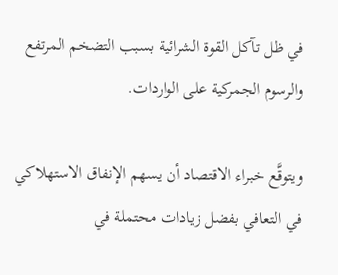في ظل تآكل القوة الشرائية بسبب التضخم المرتفع والرسوم الجمركية على الواردات.

ويتوقَّع خبراء الاقتصاد أن يسهم الإنفاق الاستهلاكي في التعافي بفضل زيادات محتملة في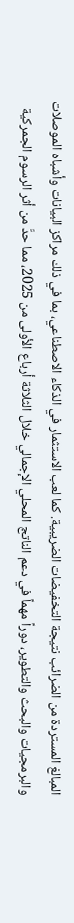المبالغ المستردة من الضرائب نتيجة التخفيضات الضريبية. كما لعب الاستثمار في الذكاء الاصطناعي، بما في ذلك مراكز البيانات وأشباه الموصلات والبرمجيات والبحث والتطوير، دوراً مهماً في دعم الناتج المحلي الإجمالي خلال الثلاثة أرباع الأولى من 2025، مما حدَّ من أثر الرسوم الجمركية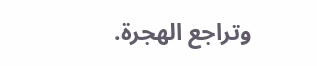وتراجع الهجرة.